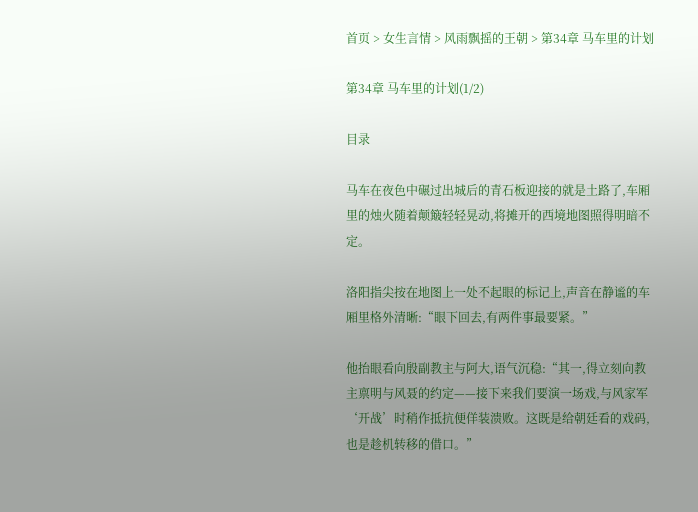首页 > 女生言情 > 风雨飘摇的王朝 > 第34章 马车里的计划

第34章 马车里的计划(1/2)

目录

马车在夜色中碾过出城后的青石板迎接的就是土路了,车厢里的烛火随着颠簸轻轻晃动,将摊开的西境地图照得明暗不定。

洛阳指尖按在地图上一处不起眼的标记上,声音在静谧的车厢里格外清晰:“眼下回去,有两件事最要紧。”

他抬眼看向殷副教主与阿大,语气沉稳:“其一,得立刻向教主禀明与风聂的约定——接下来我们要演一场戏,与风家军‘开战’时稍作抵抗便佯装溃败。这既是给朝廷看的戏码,也是趁机转移的借口。”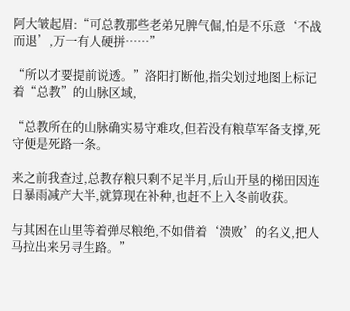阿大皱起眉:“可总教那些老弟兄脾气倔,怕是不乐意‘不战而退’,万一有人硬拼……”

“所以才要提前说透。”洛阳打断他,指尖划过地图上标记着“总教”的山脉区域,

“总教所在的山脉确实易守难攻,但若没有粮草军备支撑,死守便是死路一条。

来之前我查过,总教存粮只剩不足半月,后山开垦的梯田因连日暴雨减产大半,就算现在补种,也赶不上入冬前收获。

与其困在山里等着弹尽粮绝,不如借着‘溃败’的名义,把人马拉出来另寻生路。”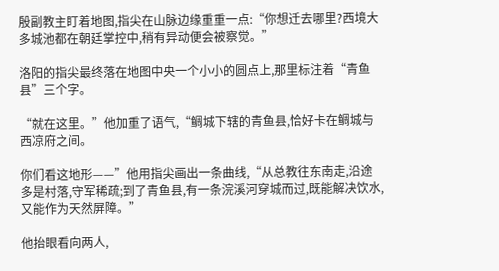殷副教主盯着地图,指尖在山脉边缘重重一点:“你想迁去哪里?西境大多城池都在朝廷掌控中,稍有异动便会被察觉。”

洛阳的指尖最终落在地图中央一个小小的圆点上,那里标注着“青鱼县”三个字。

“就在这里。”他加重了语气,“鲷城下辖的青鱼县,恰好卡在鲷城与西凉府之间。

你们看这地形——”他用指尖画出一条曲线,“从总教往东南走,沿途多是村落,守军稀疏;到了青鱼县,有一条浣溪河穿城而过,既能解决饮水,又能作为天然屏障。”

他抬眼看向两人,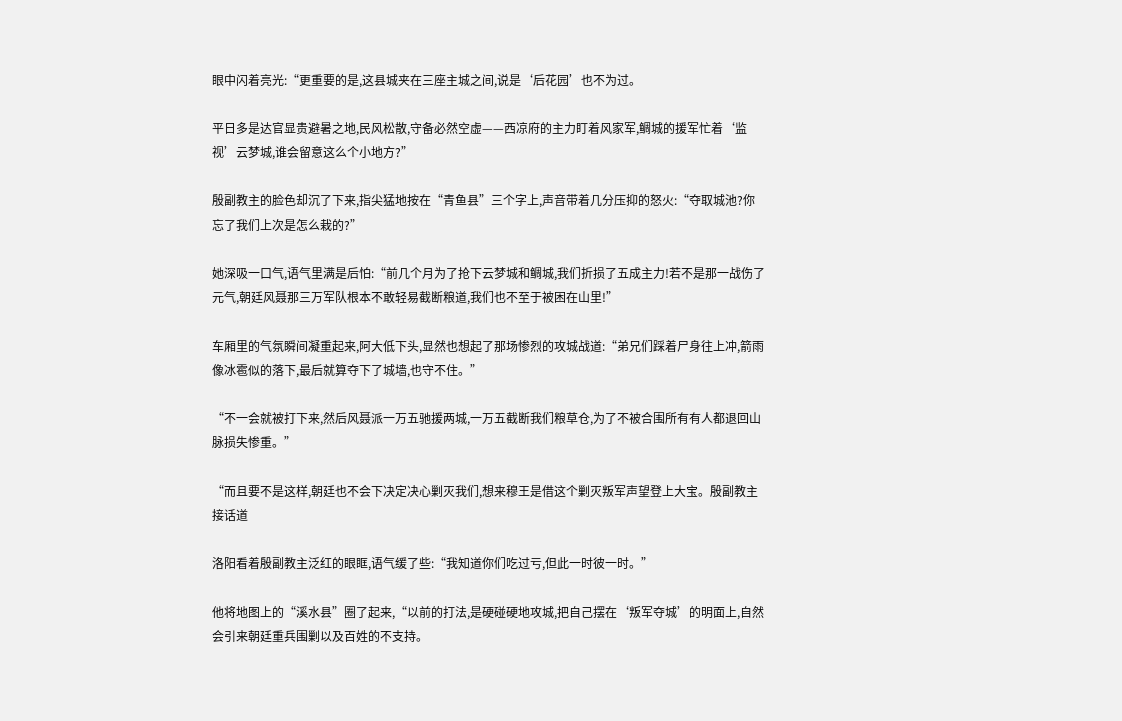眼中闪着亮光:“更重要的是,这县城夹在三座主城之间,说是‘后花园’也不为过。

平日多是达官显贵避暑之地,民风松散,守备必然空虚——西凉府的主力盯着风家军,鲷城的援军忙着‘监视’云梦城,谁会留意这么个小地方?”

殷副教主的脸色却沉了下来,指尖猛地按在“青鱼县”三个字上,声音带着几分压抑的怒火:“夺取城池?你忘了我们上次是怎么栽的?”

她深吸一口气,语气里满是后怕:“前几个月为了抢下云梦城和鲷城,我们折损了五成主力!若不是那一战伤了元气,朝廷风聂那三万军队根本不敢轻易截断粮道,我们也不至于被困在山里!”

车厢里的气氛瞬间凝重起来,阿大低下头,显然也想起了那场惨烈的攻城战道:“弟兄们踩着尸身往上冲,箭雨像冰雹似的落下,最后就算夺下了城墙,也守不住。”

“不一会就被打下来,然后风聂派一万五驰援两城,一万五截断我们粮草仓,为了不被合围所有有人都退回山脉损失惨重。”

“而且要不是这样,朝廷也不会下决定决心剿灭我们,想来穆王是借这个剿灭叛军声望登上大宝。殷副教主接话道

洛阳看着殷副教主泛红的眼眶,语气缓了些:“我知道你们吃过亏,但此一时彼一时。”

他将地图上的“溪水县”圈了起来,“以前的打法,是硬碰硬地攻城,把自己摆在‘叛军夺城’的明面上,自然会引来朝廷重兵围剿以及百姓的不支持。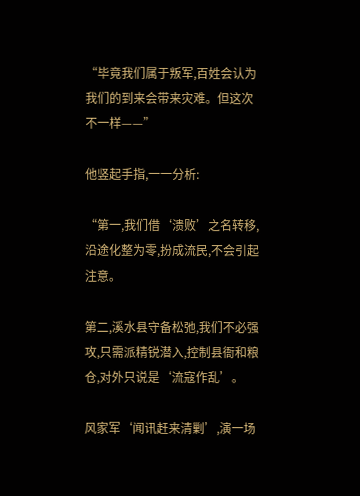“毕竟我们属于叛军,百姓会认为我们的到来会带来灾难。但这次不一样——”

他竖起手指,一一分析:

“第一,我们借‘溃败’之名转移,沿途化整为零,扮成流民,不会引起注意。

第二,溪水县守备松弛,我们不必强攻,只需派精锐潜入,控制县衙和粮仓,对外只说是‘流寇作乱’。

风家军‘闻讯赶来清剿’,演一场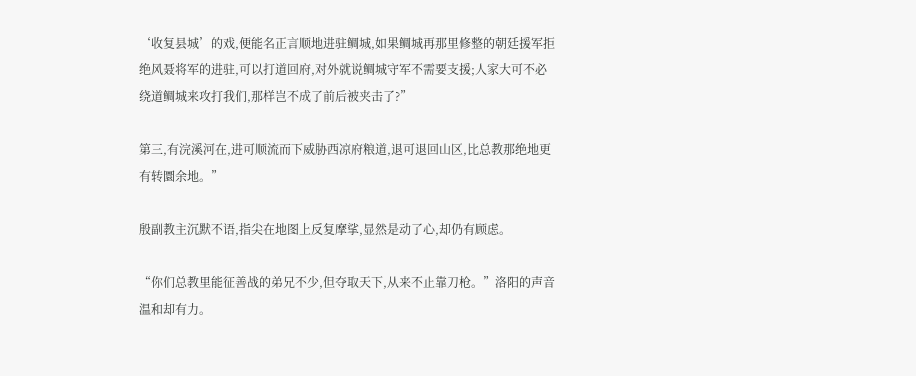‘收复县城’的戏,便能名正言顺地进驻鲷城,如果鲷城再那里修整的朝廷援军拒绝风聂将军的进驻,可以打道回府,对外就说鲷城守军不需要支援;人家大可不必绕道鲷城来攻打我们,那样岂不成了前后被夹击了?”

第三,有浣溪河在,进可顺流而下威胁西凉府粮道,退可退回山区,比总教那绝地更有转圜余地。”

殷副教主沉默不语,指尖在地图上反复摩挲,显然是动了心,却仍有顾虑。

“你们总教里能征善战的弟兄不少,但夺取天下,从来不止靠刀枪。”洛阳的声音温和却有力。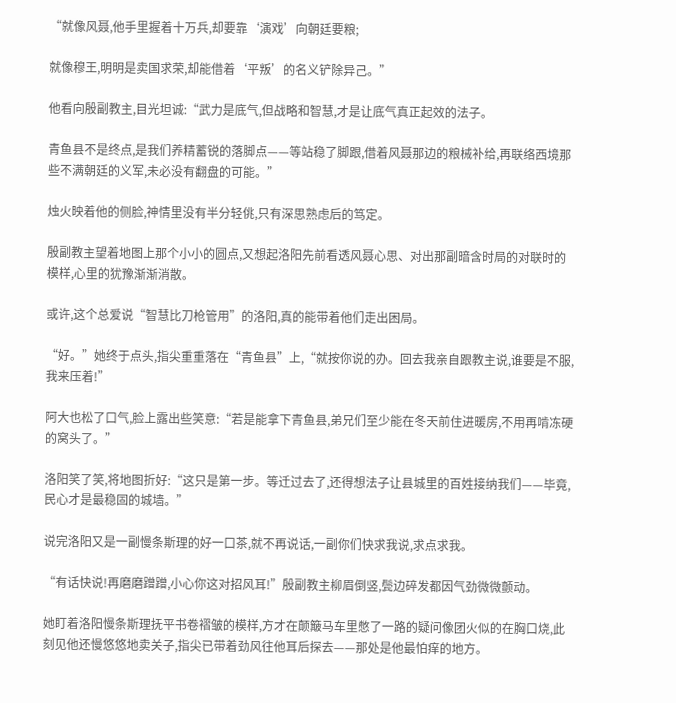“就像风聂,他手里握着十万兵,却要靠‘演戏’向朝廷要粮;

就像穆王,明明是卖国求荣,却能借着‘平叛’的名义铲除异己。”

他看向殷副教主,目光坦诚:“武力是底气,但战略和智慧,才是让底气真正起效的法子。

青鱼县不是终点,是我们养精蓄锐的落脚点——等站稳了脚跟,借着风聂那边的粮械补给,再联络西境那些不满朝廷的义军,未必没有翻盘的可能。”

烛火映着他的侧脸,神情里没有半分轻佻,只有深思熟虑后的笃定。

殷副教主望着地图上那个小小的圆点,又想起洛阳先前看透风聂心思、对出那副暗含时局的对联时的模样,心里的犹豫渐渐消散。

或许,这个总爱说“智慧比刀枪管用”的洛阳,真的能带着他们走出困局。

“好。”她终于点头,指尖重重落在“青鱼县”上,“就按你说的办。回去我亲自跟教主说,谁要是不服,我来压着!”

阿大也松了口气,脸上露出些笑意:“若是能拿下青鱼县,弟兄们至少能在冬天前住进暖房,不用再啃冻硬的窝头了。”

洛阳笑了笑,将地图折好:“这只是第一步。等迁过去了,还得想法子让县城里的百姓接纳我们——毕竟,民心才是最稳固的城墙。”

说完洛阳又是一副慢条斯理的好一口茶,就不再说话,一副你们快求我说,求点求我。

“有话快说!再磨磨蹭蹭,小心你这对招风耳!”殷副教主柳眉倒竖,鬓边碎发都因气劲微微颤动。

她盯着洛阳慢条斯理抚平书卷褶皱的模样,方才在颠簸马车里憋了一路的疑问像团火似的在胸口烧,此刻见他还慢悠悠地卖关子,指尖已带着劲风往他耳后探去——那处是他最怕痒的地方。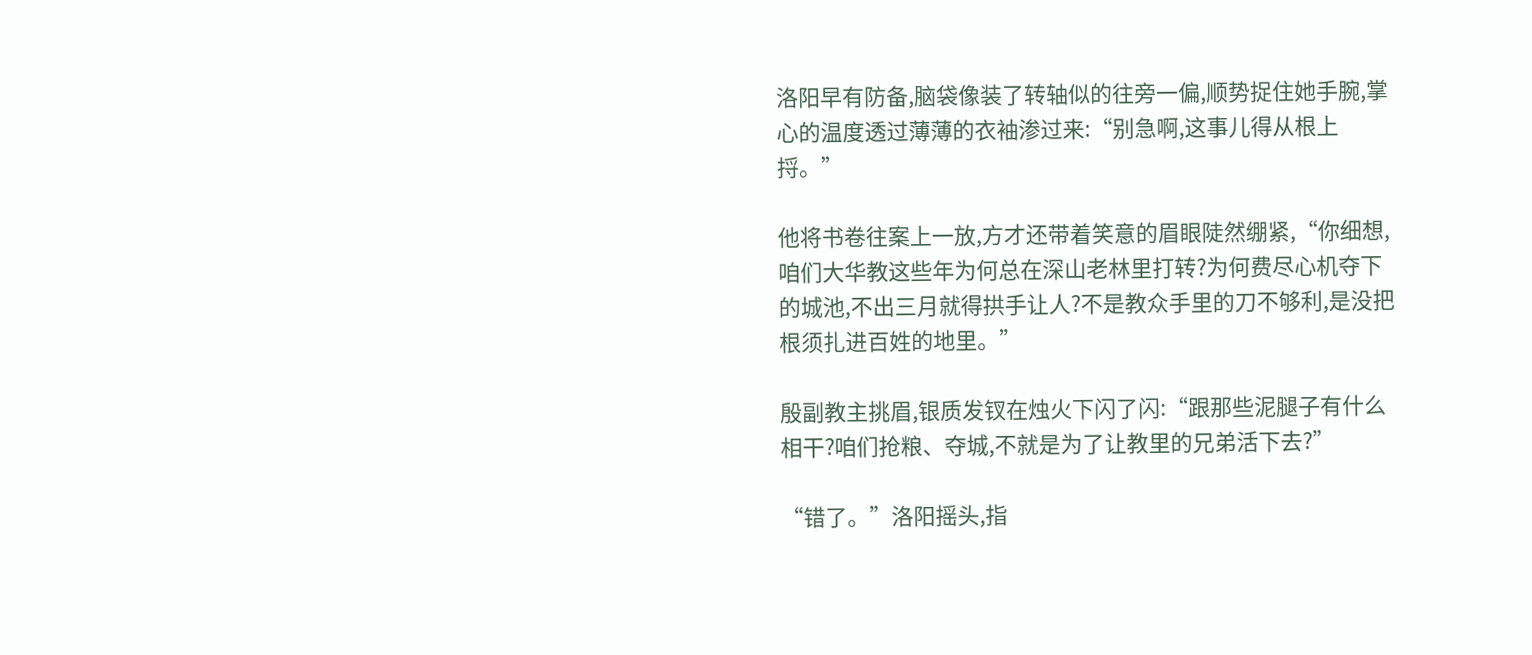洛阳早有防备,脑袋像装了转轴似的往旁一偏,顺势捉住她手腕,掌心的温度透过薄薄的衣袖渗过来:“别急啊,这事儿得从根上捋。”

他将书卷往案上一放,方才还带着笑意的眉眼陡然绷紧,“你细想,咱们大华教这些年为何总在深山老林里打转?为何费尽心机夺下的城池,不出三月就得拱手让人?不是教众手里的刀不够利,是没把根须扎进百姓的地里。”

殷副教主挑眉,银质发钗在烛火下闪了闪:“跟那些泥腿子有什么相干?咱们抢粮、夺城,不就是为了让教里的兄弟活下去?”

“错了。”洛阳摇头,指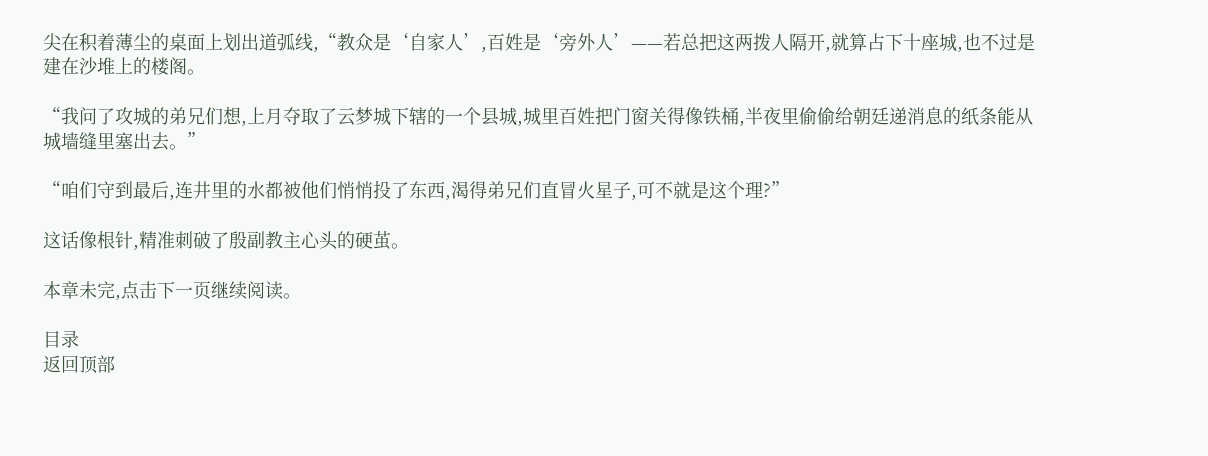尖在积着薄尘的桌面上划出道弧线,“教众是‘自家人’,百姓是‘旁外人’——若总把这两拨人隔开,就算占下十座城,也不过是建在沙堆上的楼阁。

“我问了攻城的弟兄们想,上月夺取了云梦城下辖的一个县城,城里百姓把门窗关得像铁桶,半夜里偷偷给朝廷递消息的纸条能从城墙缝里塞出去。”

“咱们守到最后,连井里的水都被他们悄悄投了东西,渴得弟兄们直冒火星子,可不就是这个理?”

这话像根针,精准刺破了殷副教主心头的硬茧。

本章未完,点击下一页继续阅读。

目录
返回顶部